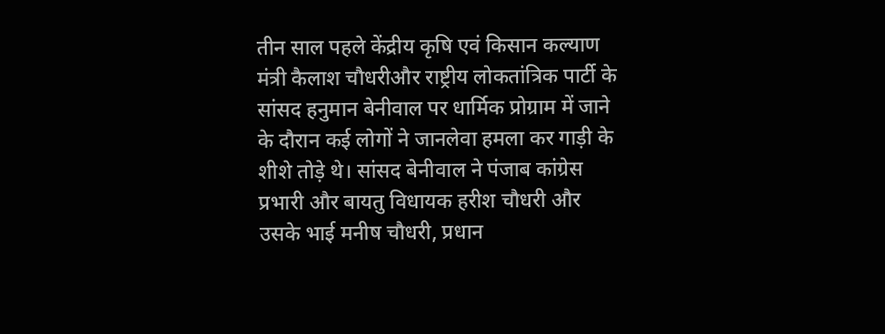तीन साल पहले केंद्रीय कृषि एवं किसान कल्याण मंत्री कैलाश चौधरीऔर राष्ट्रीय लोकतांत्रिक पार्टी के सांसद हनुमान बेनीवाल पर धार्मिक प्रोग्राम में जाने के दौरान कई लोगों ने जानलेवा हमला कर गाड़ी के शीशे तोड़े थे। सांसद बेनीवाल ने पंजाब कांग्रेस प्रभारी और बायतु विधायक हरीश चौधरी और उसके भाई मनीष चौधरी, प्रधान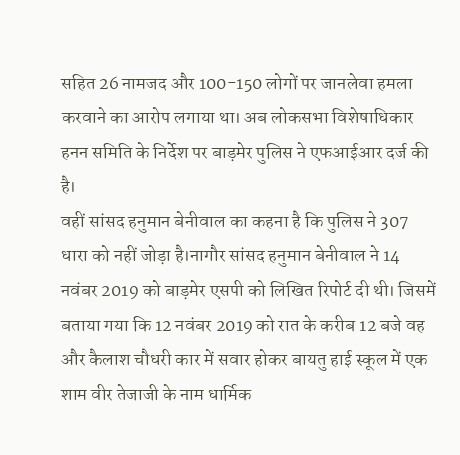सहित 26 नामजद और 100-150 लोगों पर जानलेवा हमला करवाने का आरोप लगाया था। अब लोकसभा विशेषाधिकार हनन समिति के निर्देश पर बाड़मेर पुलिस ने एफआईआर दर्ज की है।
वहीं सांसद हनुमान बेनीवाल का कहना है कि पुलिस ने 307 धारा को नहीं जोड़ा है।नागौर सांसद हनुमान बेनीवाल ने 14 नवंबर 2019 को बाड़मेर एसपी को लिखित रिपोर्ट दी थी। जिसमें बताया गया कि 12 नवंबर 2019 को रात के करीब 12 बजे वह और कैलाश चौधरी कार में सवार होकर बायतु हाई स्कूल में एक शाम वीर तेजाजी के नाम धार्मिक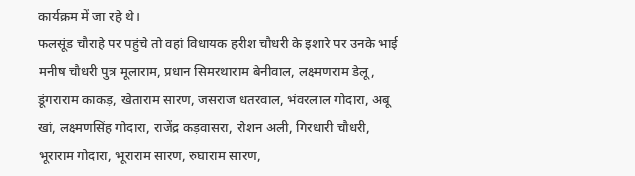कार्यक्रम में जा रहे थे।
फलसूंड चौराहे पर पहुंचे तो वहां विधायक हरीश चौधरी के इशारे पर उनके भाई मनीष चौधरी पुत्र मूलाराम, प्रधान सिमरथाराम बेनीवाल, लक्ष्मणराम डेलू, डूंगराराम काकड़, खेताराम सारण, जसराज धतरवाल, भंवरलाल गोदारा, अबू खां, लक्ष्मणसिंह गोदारा, राजेंद्र कड़वासरा, रोशन अली, गिरधारी चौधरी, भूराराम गोदारा, भूराराम सारण, रुघाराम सारण,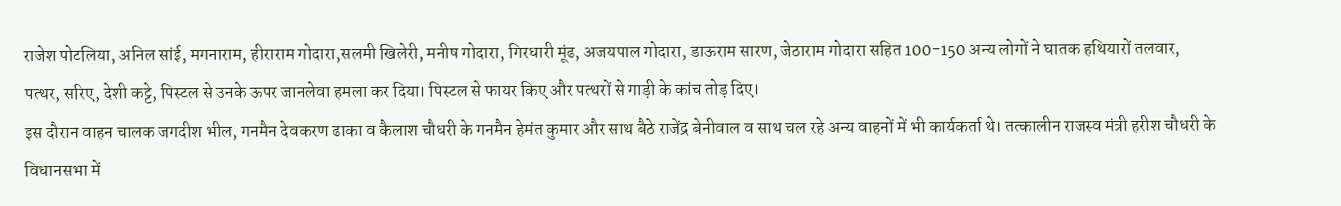राजेश पोटलिया, अनिल सांई, मगनाराम, हीराराम गोदारा,सलमी खिलेरी, मनीष गोदारा, गिरधारी मूंढ, अजयपाल गोदारा, डाऊराम सारण, जेठाराम गोदारा सहित 100-150 अन्य लोगों ने घातक हथियारों तलवार, पत्थर, सरिए, देशी कट्टे, पिस्टल से उनके ऊपर जानलेवा हमला कर दिया। पिस्टल से फायर किए और पत्थरों से गाड़ी के कांच तोड़ दिए।
इस दौरान वाहन चालक जगदीश भील, गनमैन देवकरण ढाका व कैलाश चौधरी के गनमैन हेमंत कुमार और साथ बैठे राजेंद्र बेनीवाल व साथ चल रहे अन्य वाहनों में भी कार्यकर्ता थे। तत्कालीन राजस्व मंत्री हरीश चौधरी के विधानसभा में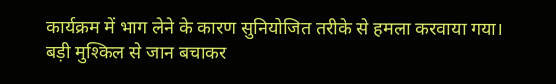कार्यक्रम में भाग लेने के कारण सुनियोजित तरीके से हमला करवाया गया। बड़ी मुश्किल से जान बचाकर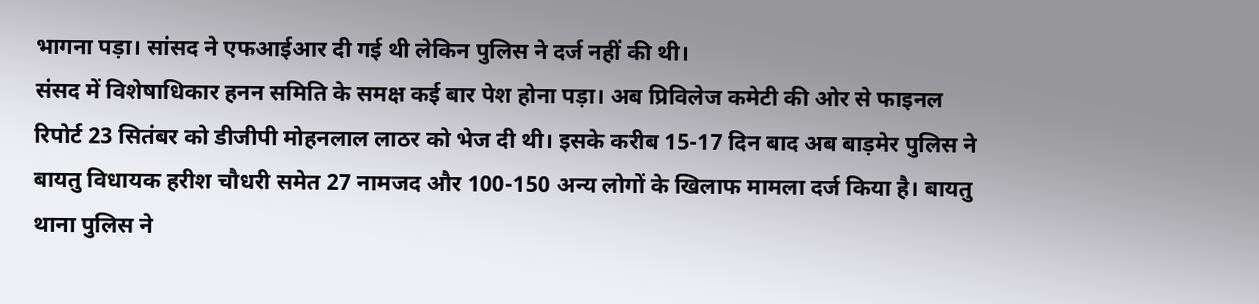भागना पड़ा। सांसद ने एफआईआर दी गई थी लेकिन पुलिस ने दर्ज नहीं की थी।
संसद में विशेषाधिकार हनन समिति के समक्ष कई बार पेश होना पड़ा। अब प्रिविलेज कमेटी की ओर से फाइनल रिपोर्ट 23 सितंबर को डीजीपी मोहनलाल लाठर को भेज दी थी। इसके करीब 15-17 दिन बाद अब बाड़मेर पुलिस ने बायतु विधायक हरीश चौधरी समेत 27 नामजद और 100-150 अन्य लोगों के खिलाफ मामला दर्ज किया है। बायतु थाना पुलिस ने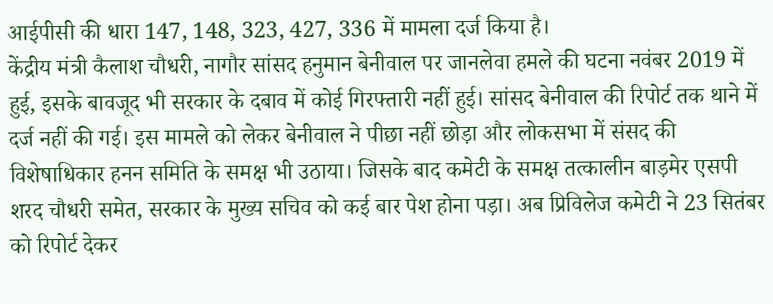आईपीसी की धारा 147, 148, 323, 427, 336 में मामला दर्ज किया है।
केंद्रीय मंत्री कैलाश चौधरी, नागौर सांसद हनुमान बेनीवाल पर जानलेवा हमले की घटना नवंबर 2019 में हुई, इसके बावजूद भी सरकार के दबाव में कोई गिरफ्तारी नहीं हुई। सांसद बेनीवाल की रिपोर्ट तक थाने में दर्ज नहीं की गई। इस मामले को लेकर बेनीवाल ने पीछा नहीं छोड़ा और लोकसभा में संसद की विशेषाधिकार हनन समिति के समक्ष भी उठाया। जिसके बाद कमेटी के समक्ष तत्कालीन बाड़मेर एसपी शरद चौधरी समेत, सरकार के मुख्य सचिव को कई बार पेश होना पड़ा। अब प्रिविलेज कमेटी ने 23 सितंबर को रिपोर्ट देकर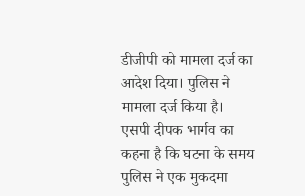डीजीपी को मामला दर्ज का आदेश दिया। पुलिस ने मामला दर्ज किया है।
एसपी दीपक भार्गव का कहना है कि घटना के समय पुलिस ने एक मुकदमा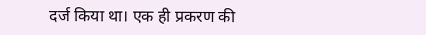दर्ज किया था। एक ही प्रकरण की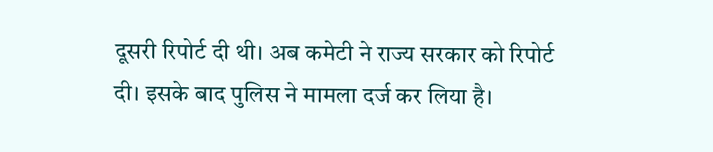दूसरी रिपोर्ट दी थी। अब कमेटी ने राज्य सरकार को रिपोर्ट दी। इसके बाद पुलिस ने मामला दर्ज कर लिया है।